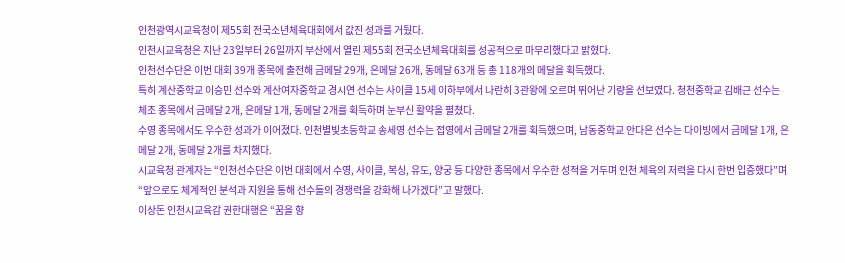인천광역시교육청이 제55회 전국소년체육대회에서 값진 성과를 거뒀다.
인천시교육청은 지난 23일부터 26일까지 부산에서 열린 제55회 전국소년체육대회를 성공적으로 마무리했다고 밝혔다.
인천선수단은 이번 대회 39개 종목에 출전해 금메달 29개, 은메달 26개, 동메달 63개 등 총 118개의 메달을 획득했다.
특히 계산중학교 이승민 선수와 계산여자중학교 경시연 선수는 사이클 15세 이하부에서 나란히 3관왕에 오르며 뛰어난 기량을 선보였다. 청천중학교 김배근 선수는 체조 종목에서 금메달 2개, 은메달 1개, 동메달 2개를 획득하며 눈부신 활약을 펼쳤다.
수영 종목에서도 우수한 성과가 이어졌다. 인천별빛초등학교 송세영 선수는 접영에서 금메달 2개를 획득했으며, 남동중학교 안다은 선수는 다이빙에서 금메달 1개, 은메달 2개, 동메달 2개를 차지했다.
시교육청 관계자는 “인천선수단은 이번 대회에서 수영, 사이클, 복싱, 유도, 양궁 등 다양한 종목에서 우수한 성적을 거두며 인천 체육의 저력을 다시 한번 입증했다”며 “앞으로도 체계적인 분석과 지원을 통해 선수들의 경쟁력을 강화해 나가겠다”고 말했다.
이상돈 인천시교육감 권한대행은 “꿈을 향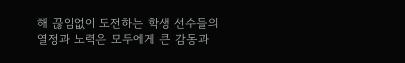해 끊임없이 도전하는 학생 선수들의 열정과 노력은 모두에게 큰 감동과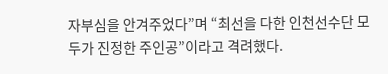자부심을 안겨주었다”며 “최선을 다한 인천선수단 모두가 진정한 주인공”이라고 격려했다.